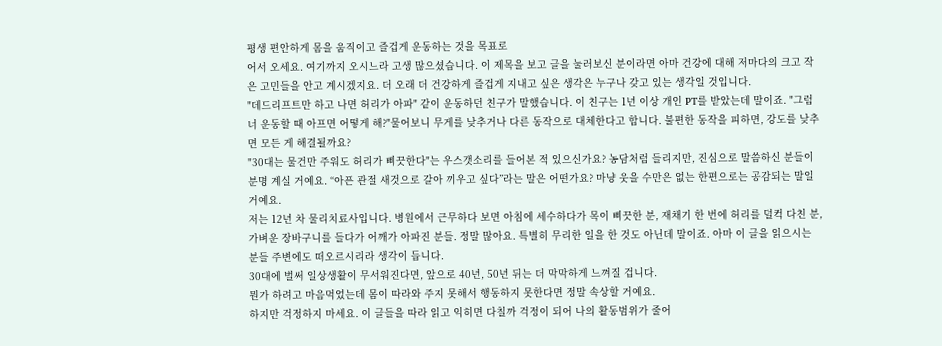평생 편안하게 몸을 움직이고 즐겁게 운동하는 것을 목표로
어서 오세요. 여기까지 오시느라 고생 많으셨습니다. 이 제목을 보고 글을 눌러보신 분이라면 아마 건강에 대해 저마다의 크고 작은 고민들을 안고 계시겠지요. 더 오래 더 건강하게 즐겁게 지내고 싶은 생각은 누구나 갖고 있는 생각일 것입니다.
"데드리프트만 하고 나면 허리가 아파" 같이 운동하던 친구가 말했습니다. 이 친구는 1년 이상 개인 PT를 받았는데 말이죠. "그럼 너 운동할 때 아프면 어떻게 해?"물어보니 무게를 낮추거나 다른 동작으로 대체한다고 합니다. 불편한 동작을 피하면, 강도를 낮추면 모든 게 해결될까요?
"30대는 물건만 주워도 허리가 삐끗한다"는 우스갯소리를 들어본 적 있으신가요? 농담처럼 들리지만, 진심으로 말씀하신 분들이 분명 계실 거예요. “아픈 관절 새것으로 갈아 끼우고 싶다”라는 말은 어떤가요? 마냥 웃을 수만은 없는 한편으로는 공감되는 말일 거예요.
저는 12년 차 물리치료사입니다. 병원에서 근무하다 보면 아침에 세수하다가 목이 삐끗한 분, 재채기 한 번에 허리를 덜컥 다친 분, 가벼운 장바구니를 들다가 어깨가 아파진 분들. 정말 많아요. 특별히 무리한 일을 한 것도 아닌데 말이죠. 아마 이 글을 읽으시는 분들 주변에도 떠오르시리라 생각이 듭니다.
30대에 벌써 일상생활이 무서워진다면, 앞으로 40년, 50년 뒤는 더 막막하게 느껴질 겁니다.
뭔가 하려고 마음먹었는데 몸이 따라와 주지 못해서 행동하지 못한다면 정말 속상할 거예요.
하지만 걱정하지 마세요. 이 글들을 따라 읽고 익히면 다칠까 걱정이 되어 나의 활동범위가 줄어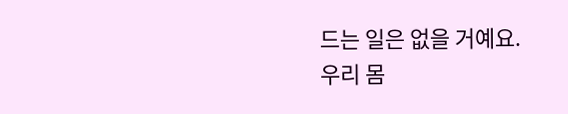드는 일은 없을 거예요.
우리 몸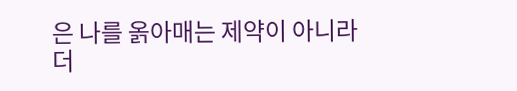은 나를 옭아매는 제약이 아니라 더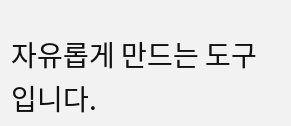자유롭게 만드는 도구입니다.